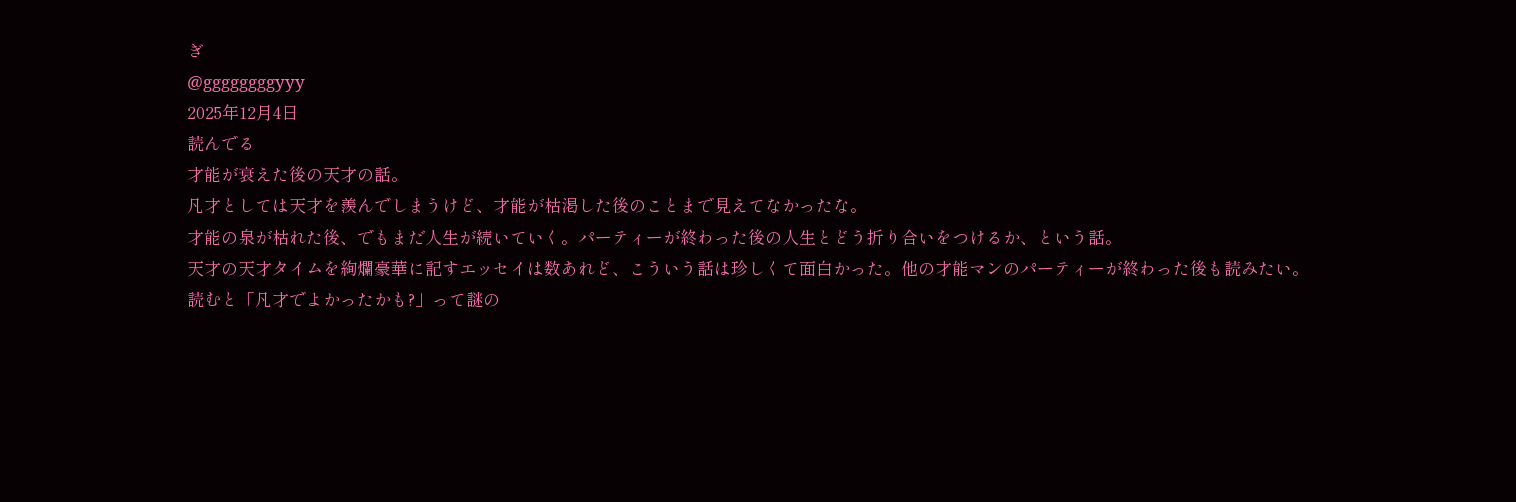ぎ
@ggggggggyyy
2025年12月4日
読んでる
才能が衰えた後の天才の話。
凡才としては天才を羨んでしまうけど、才能が枯渇した後のことまで見えてなかったな。
才能の泉が枯れた後、でもまだ人生が続いていく。パーティーが終わった後の人生とどう折り合いをつけるか、という話。
天才の天才タイムを絢爛豪華に記すエッセイは数あれど、こういう話は珍しくて面白かった。他の才能マンのパーティーが終わった後も読みたい。
読むと「凡才でよかったかも?」って謎の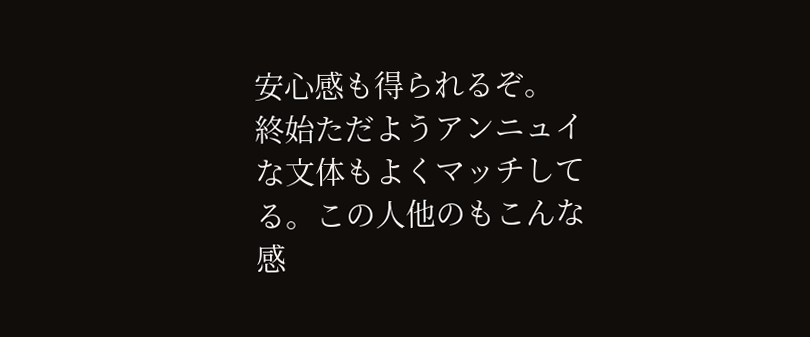安心感も得られるぞ。
終始ただようアンニュイな文体もよくマッチしてる。この人他のもこんな感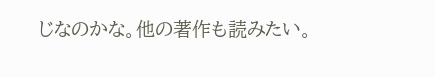じなのかな。他の著作も読みたい。